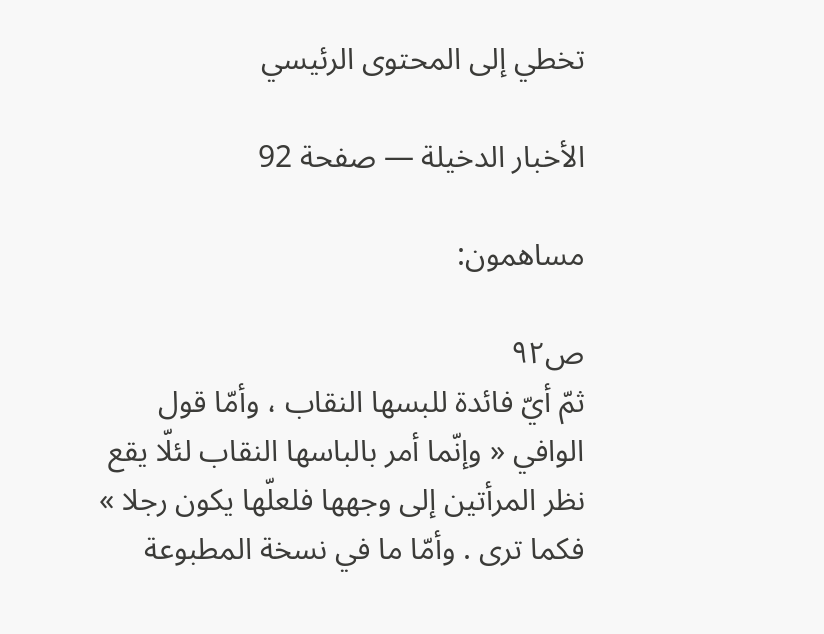تخطي إلى المحتوى الرئيسي

الأخبار الدخيلة — صفحة 92

مساهمون:

ص٩٢
ثمّ أيّ فائدة للبسها النقاب ، وأمّا قول الوافي « وإنّما أمر بالباسها النقاب لئلّا يقع نظر المرأتين إلى وجهها فلعلّها يكون رجلا » فكما ترى . وأمّا ما في نسخة المطبوعة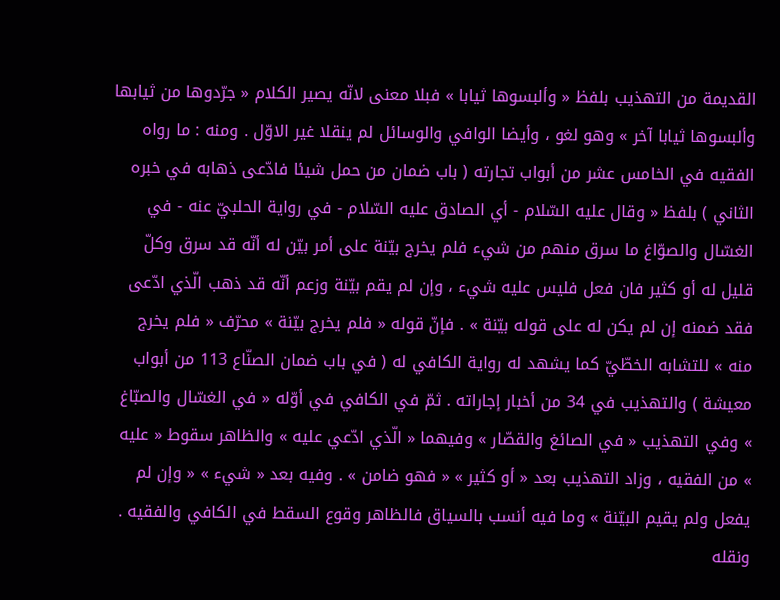القديمة من التهذيب بلفظ « وألبسوها ثيابا » فبلا معنى لانّه يصير الكلام « جرّدوها من ثيابها وألبسوها ثيابا آخر » وهو لغو ، وأيضا الوافي والوسائل لم ينقلا غير الاوّل . ومنه : ما رواه الفقيه في الخامس عشر من أبواب تجارته ( باب ضمان من حمل شيئا فادّعى ذهابه في خبره الثاني ) بلفظ « وقال عليه السّلام - أي الصادق عليه السّلام - في رواية الحلبيّ عنه - في الغسّال والصوّاغ ما سرق منهم من شيء فلم يخرج بيّنة على أمر بيّن له أنّه قد سرق وكلّ قليل له أو كثير فان فعل فليس عليه شيء ، وإن لم يقم بيّنة وزعم أنّه قد ذهب الّذي ادّعى فقد ضمنه إن لم يكن له على قوله بيّنة » . فإنّ قوله « فلم يخرج بيّنة » محرّف « فلم يخرج منه » للتشابه الخطّيّ كما يشهد له رواية الكافي له ( في باب ضمان الصنّاع 113 من أبواب معيشة ) والتهذيب في 34 من أخبار إجاراته . ثمّ في الكافي في أوّله « في الغسّال والصبّاغ » وفي التهذيب « في الصائغ والقصّار » وفيهما « الّذي ادّعي عليه » والظاهر سقوط « عليه » من الفقيه ، وزاد التهذيب بعد « أو كثير » « فهو ضامن » . وفيه بعد « شيء » « وإن لم يفعل ولم يقيم البيّنة » وما فيه أنسب بالسياق فالظاهر وقوع السقط في الكافي والفقيه . ونقله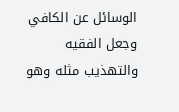الوسائل عن الكافي وجعل الفقيه والتهذيب مثله وهو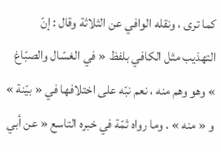كما ترى ، ونقله الوافي عن الثلاثة وقال : إنّ التهذيب مثل الكافي بلفظ « في الغسّال والصبّاغ » وهو وهم منه ، نعم نبّه على اختلافها في « بيّنة » و « منه » . وما رواه ثمّة في خبره التاسع « عن أبي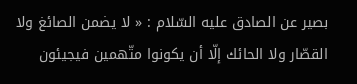بصير عن الصادق عليه السّلام : « لا يضمن الصائغ ولا القصّار ولا الحائك إلّا أن يكونوا متّهمين فيجيئون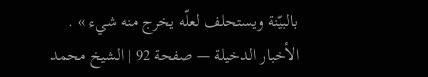بالبيّنة ويستحلف لعلّه يخرج منه شيء » .
الأخبار الدخيلة — صفحة 92 | الشيخ محمد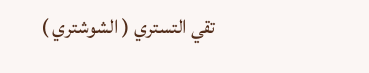تقي التستري ( الشوشتري )